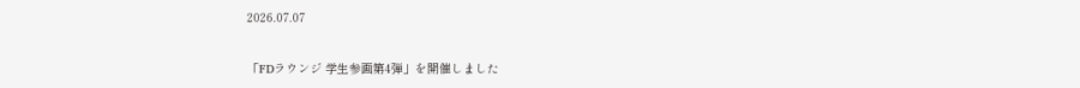2026.07.07

「FDラウンジ 学生参画第4弾」を開催しました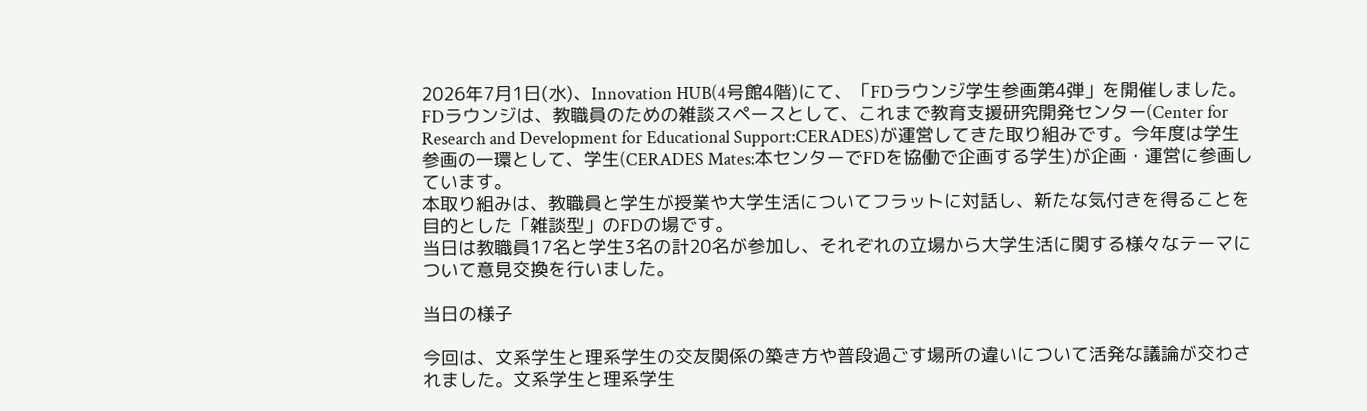2026年7月1日(水)、Innovation HUB(4号館4階)にて、「FDラウンジ学生参画第4弾」を開催しました。
FDラウンジは、教職員のための雑談スペースとして、これまで教育支援研究開発センター(Center for Research and Development for Educational Support:CERADES)が運営してきた取り組みです。今年度は学生参画の一環として、学生(CERADES Mates:本センターでFDを協働で企画する学生)が企画・運営に参画しています。
本取り組みは、教職員と学生が授業や大学生活についてフラットに対話し、新たな気付きを得ることを目的とした「雑談型」のFDの場です。
当日は教職員17名と学生3名の計20名が参加し、それぞれの立場から大学生活に関する様々なテーマについて意見交換を行いました。

当日の様子

今回は、文系学生と理系学生の交友関係の築き方や普段過ごす場所の違いについて活発な議論が交わされました。文系学生と理系学生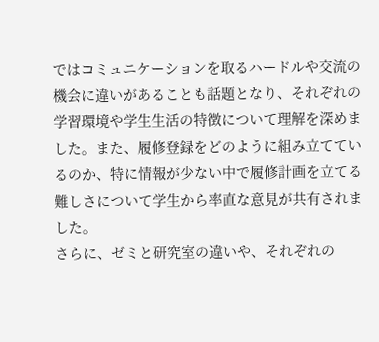ではコミュニケーションを取るハードルや交流の機会に違いがあることも話題となり、それぞれの学習環境や学生生活の特徴について理解を深めました。また、履修登録をどのように組み立てているのか、特に情報が少ない中で履修計画を立てる難しさについて学生から率直な意見が共有されました。
さらに、ゼミと研究室の違いや、それぞれの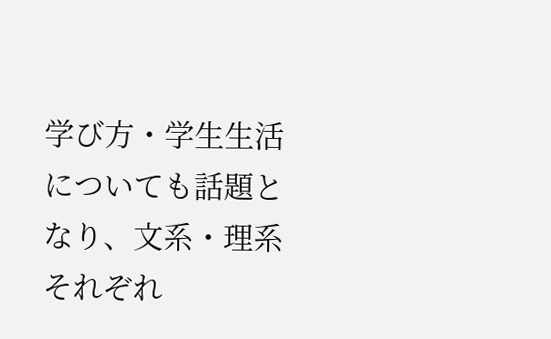学び方・学生生活についても話題となり、文系・理系それぞれ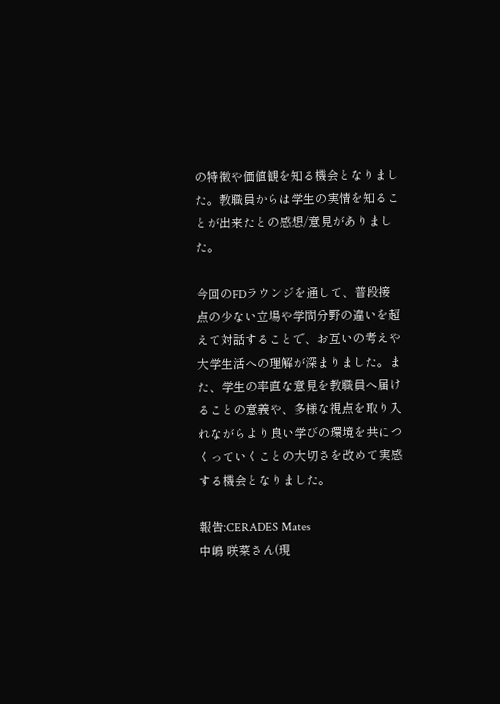の特徴や価値観を知る機会となりました。教職員からは学生の実情を知ることが出来たとの感想/意見がありました。

今回のFDラウンジを通して、普段接点の少ない立場や学問分野の違いを超えて対話することで、お互いの考えや大学生活への理解が深まりました。また、学生の率直な意見を教職員へ届けることの意義や、多様な視点を取り入れながらより良い学びの環境を共につくっていくことの大切さを改めて実感する機会となりました。

報告:CERADES Mates
中嶋 咲菜さん(現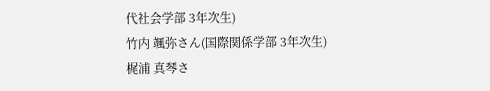代社会学部 3年次生)
竹内 颯弥さん(国際関係学部 3年次生)
梶浦 真琴さ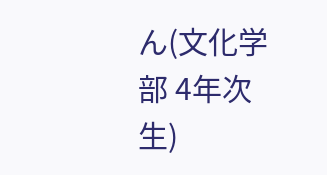ん(文化学部 4年次生)